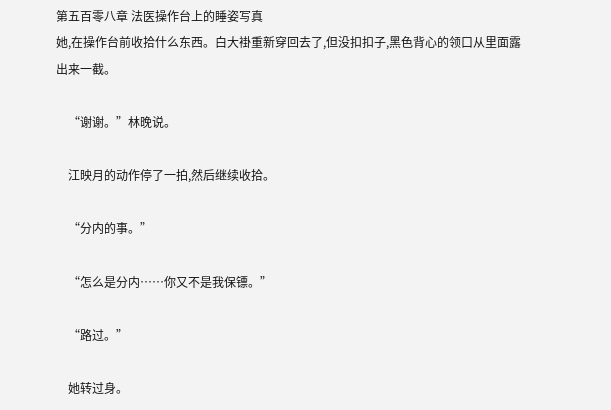第五百零八章 法医操作台上的睡姿写真
她,在操作台前收拾什么东西。白大褂重新穿回去了,但没扣扣子,黑色背心的领口从里面露出来一截。

    “谢谢。”林晚说。

    江映月的动作停了一拍,然后继续收拾。

    “分内的事。”

    “怎么是分内……你又不是我保镖。”

    “路过。”

    她转过身。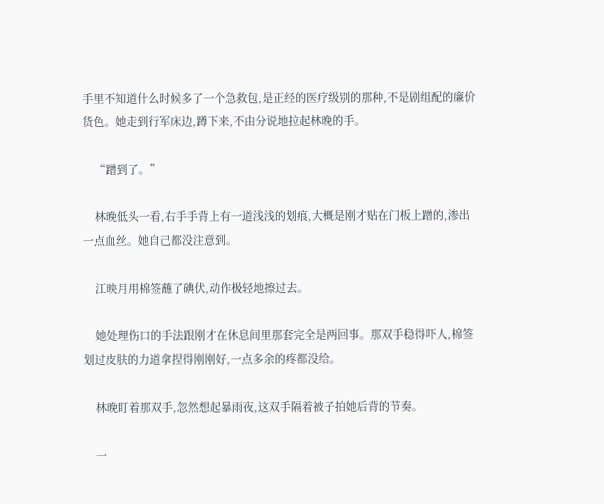手里不知道什么时候多了一个急救包,是正经的医疗级别的那种,不是剧组配的廉价货色。她走到行军床边,蹲下来,不由分说地拉起林晚的手。

    “蹭到了。”

    林晚低头一看,右手手背上有一道浅浅的划痕,大概是刚才贴在门板上蹭的,渗出一点血丝。她自己都没注意到。

    江映月用棉签蘸了碘伏,动作极轻地擦过去。

    她处理伤口的手法跟刚才在休息间里那套完全是两回事。那双手稳得吓人,棉签划过皮肤的力道拿捏得刚刚好,一点多余的疼都没给。

    林晚盯着那双手,忽然想起暴雨夜,这双手隔着被子拍她后背的节奏。

    一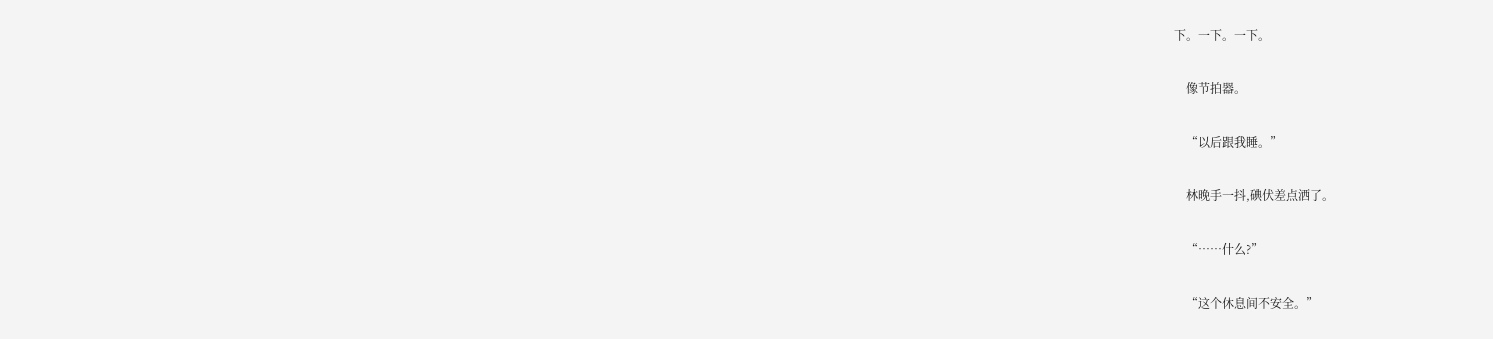下。一下。一下。

    像节拍器。

    “以后跟我睡。”

    林晚手一抖,碘伏差点洒了。

    “……什么?”

    “这个休息间不安全。”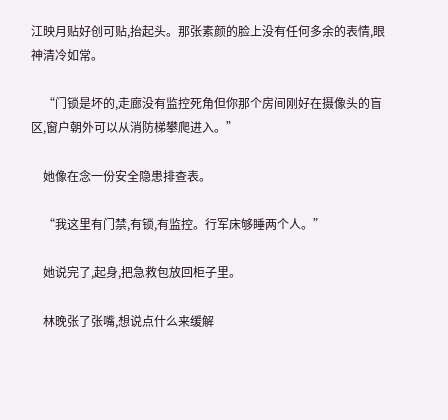江映月贴好创可贴,抬起头。那张素颜的脸上没有任何多余的表情,眼神清冷如常。

    “门锁是坏的,走廊没有监控死角但你那个房间刚好在摄像头的盲区,窗户朝外可以从消防梯攀爬进入。”

    她像在念一份安全隐患排查表。

    “我这里有门禁,有锁,有监控。行军床够睡两个人。”

    她说完了,起身,把急救包放回柜子里。

    林晚张了张嘴,想说点什么来缓解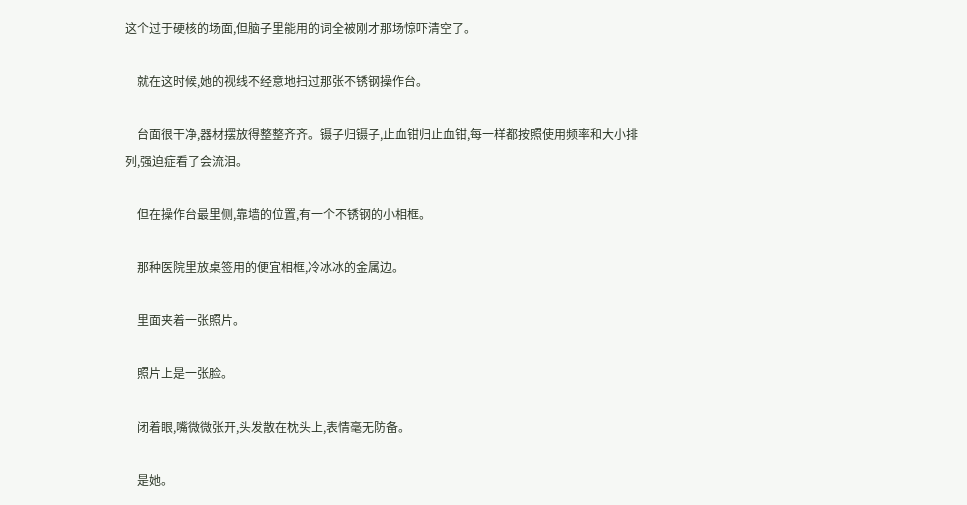这个过于硬核的场面,但脑子里能用的词全被刚才那场惊吓清空了。

    就在这时候,她的视线不经意地扫过那张不锈钢操作台。

    台面很干净,器材摆放得整整齐齐。镊子归镊子,止血钳归止血钳,每一样都按照使用频率和大小排列,强迫症看了会流泪。

    但在操作台最里侧,靠墙的位置,有一个不锈钢的小相框。

    那种医院里放桌签用的便宜相框,冷冰冰的金属边。

    里面夹着一张照片。

    照片上是一张脸。

    闭着眼,嘴微微张开,头发散在枕头上,表情毫无防备。

    是她。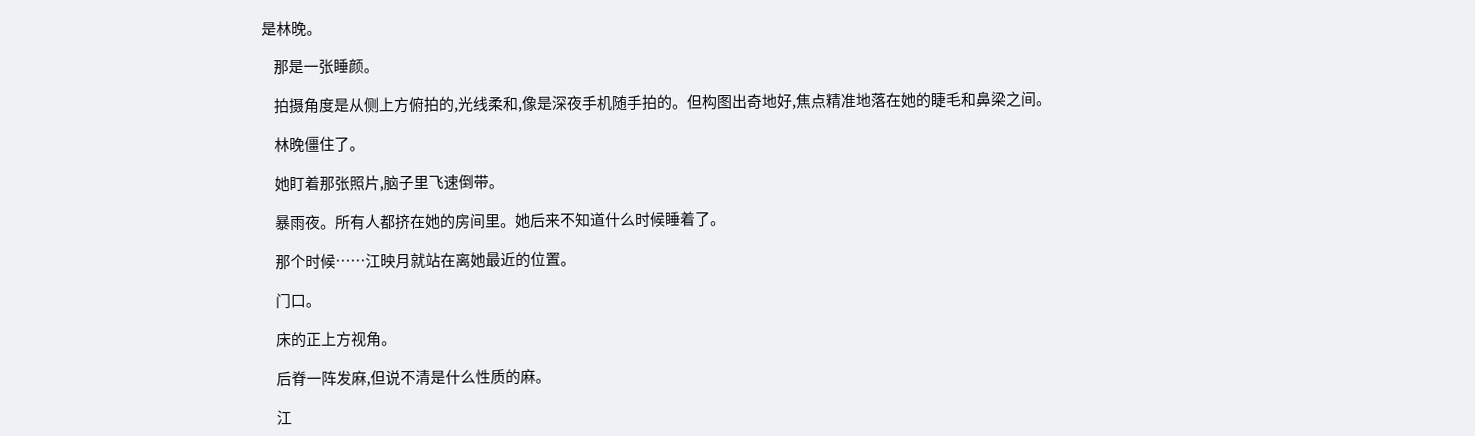是林晚。

    那是一张睡颜。

    拍摄角度是从侧上方俯拍的,光线柔和,像是深夜手机随手拍的。但构图出奇地好,焦点精准地落在她的睫毛和鼻梁之间。

    林晚僵住了。

    她盯着那张照片,脑子里飞速倒带。

    暴雨夜。所有人都挤在她的房间里。她后来不知道什么时候睡着了。

    那个时候……江映月就站在离她最近的位置。

    门口。

    床的正上方视角。

    后脊一阵发麻,但说不清是什么性质的麻。

    江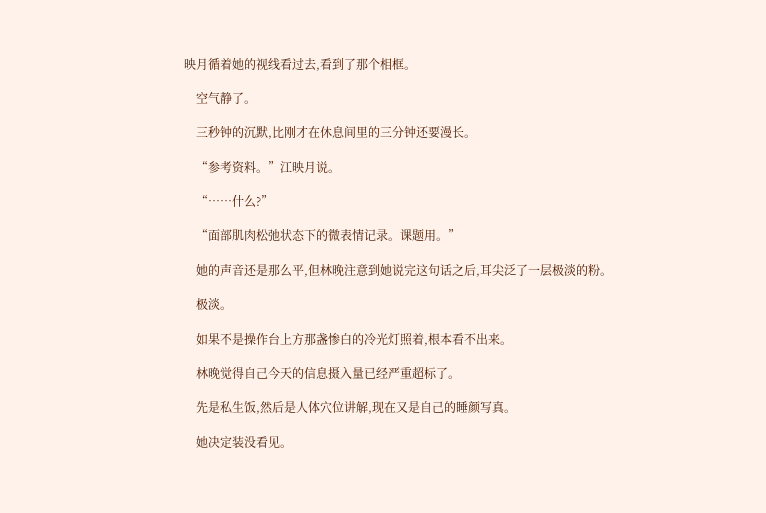映月循着她的视线看过去,看到了那个相框。

    空气静了。

    三秒钟的沉默,比刚才在休息间里的三分钟还要漫长。

    “参考资料。”江映月说。

    “……什么?”

    “面部肌肉松弛状态下的微表情记录。课题用。”

    她的声音还是那么平,但林晚注意到她说完这句话之后,耳尖泛了一层极淡的粉。

    极淡。

    如果不是操作台上方那盏惨白的冷光灯照着,根本看不出来。

    林晚觉得自己今天的信息摄入量已经严重超标了。

    先是私生饭,然后是人体穴位讲解,现在又是自己的睡颜写真。

    她决定装没看见。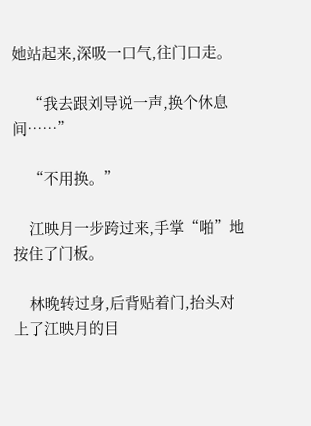她站起来,深吸一口气,往门口走。

    “我去跟刘导说一声,换个休息间……”

    “不用换。”

    江映月一步跨过来,手掌“啪”地按住了门板。

    林晚转过身,后背贴着门,抬头对上了江映月的目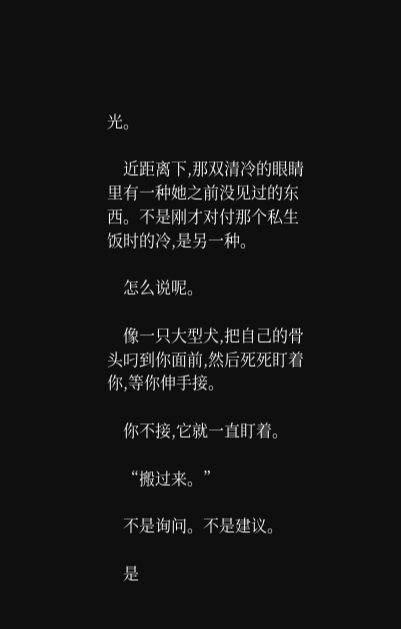光。

    近距离下,那双清冷的眼睛里有一种她之前没见过的东西。不是刚才对付那个私生饭时的冷,是另一种。

    怎么说呢。

    像一只大型犬,把自己的骨头叼到你面前,然后死死盯着你,等你伸手接。

    你不接,它就一直盯着。

    “搬过来。”

    不是询问。不是建议。

    是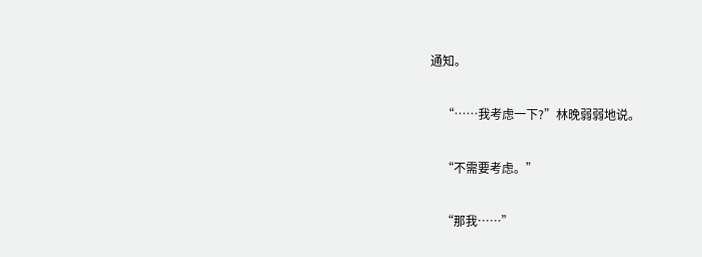通知。

    “……我考虑一下?”林晚弱弱地说。

    “不需要考虑。”

    “那我……”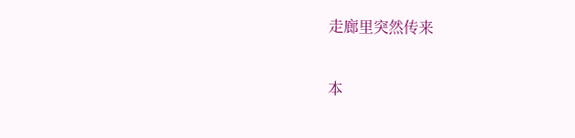走廊里突然传来

本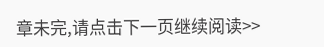章未完,请点击下一页继续阅读>>